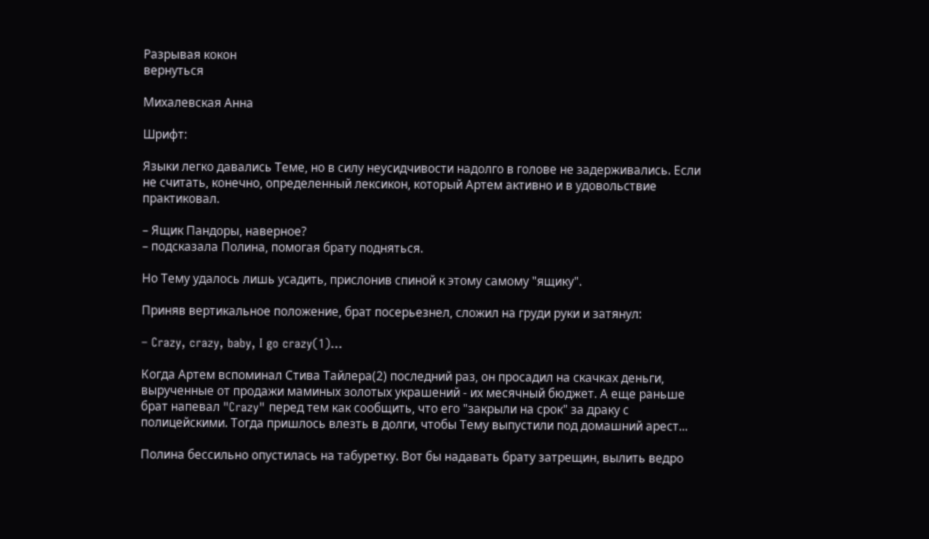Разрывая кокон
вернуться

Михалевская Анна

Шрифт:

Языки легко давались Теме, но в силу неусидчивости надолго в голове не задерживались. Если не считать, конечно, определенный лексикон, который Артем активно и в удовольствие практиковал.

– Ящик Пандоры, наверное?
– подсказала Полина, помогая брату подняться.

Но Тему удалось лишь усадить, прислонив спиной к этому самому "ящику".

Приняв вертикальное положение, брат посерьезнел, сложил на груди руки и затянул:

– Crazy, crazy, baby, I go crazy(1)...

Когда Артем вспоминал Стива Тайлера(2) последний раз, он просадил на скачках деньги, вырученные от продажи маминых золотых украшений - их месячный бюджет. А еще раньше брат напевал "Crazy" перед тем как сообщить, что его "закрыли на срок" за драку с полицейскими. Тогда пришлось влезть в долги, чтобы Тему выпустили под домашний арест...

Полина бессильно опустилась на табуретку. Вот бы надавать брату затрещин, вылить ведро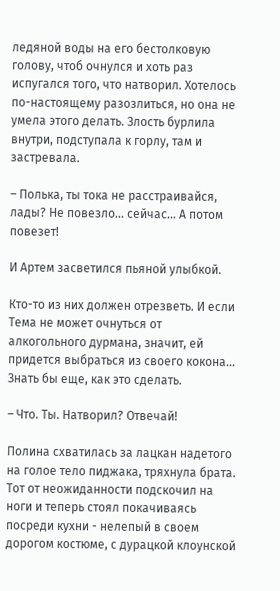ледяной воды на его бестолковую голову, чтоб очнулся и хоть раз испугался того, что натворил. Хотелось по-настоящему разозлиться, но она не умела этого делать. Злость бурлила внутри, подступала к горлу, там и застревала.

– Полька, ты тока не расстраивайся, лады? Не повезло... сейчас... А потом повезет!

И Артем засветился пьяной улыбкой.

Кто-то из них должен отрезветь. И если Тема не может очнуться от алкогольного дурмана, значит, ей придется выбраться из своего кокона... Знать бы еще, как это сделать.

– Что. Ты. Натворил? Отвечай!

Полина схватилась за лацкан надетого на голое тело пиджака, тряхнула брата. Тот от неожиданности подскочил на ноги и теперь стоял покачиваясь посреди кухни - нелепый в своем дорогом костюме, с дурацкой клоунской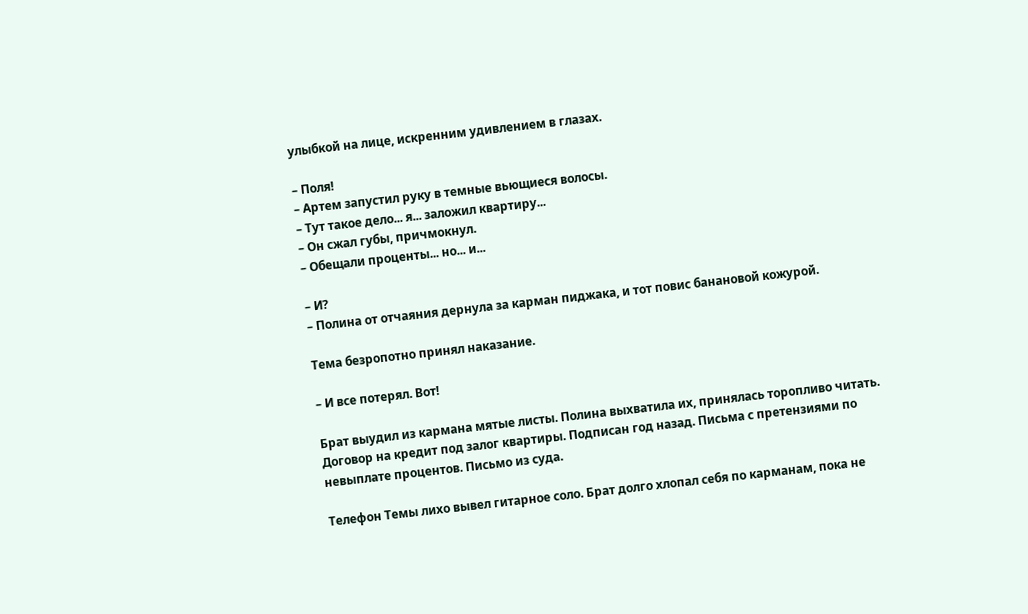улыбкой на лице, искренним удивлением в глазах.

– Поля!
– Артем запустил руку в темные вьющиеся волосы.
– Тут такое дело... я... заложил квартиру...
– Он сжал губы, причмокнул.
– Обещали проценты... но... и...

– И?
– Полина от отчаяния дернула за карман пиджака, и тот повис банановой кожурой.

Тема безропотно принял наказание.

– И все потерял. Вот!

Брат выудил из кармана мятые листы. Полина выхватила их, принялась торопливо читать. Договор на кредит под залог квартиры. Подписан год назад. Письма с претензиями по невыплате процентов. Письмо из суда.

Телефон Темы лихо вывел гитарное соло. Брат долго хлопал себя по карманам, пока не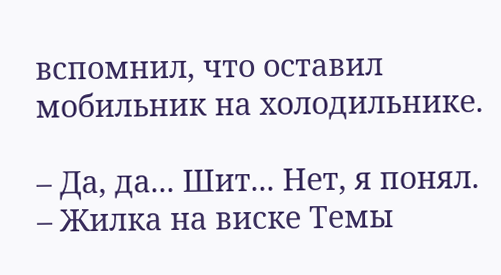вспомнил, что оставил мобильник на холодильнике.

– Да, да... Шит... Нет, я понял.
– Жилка на виске Темы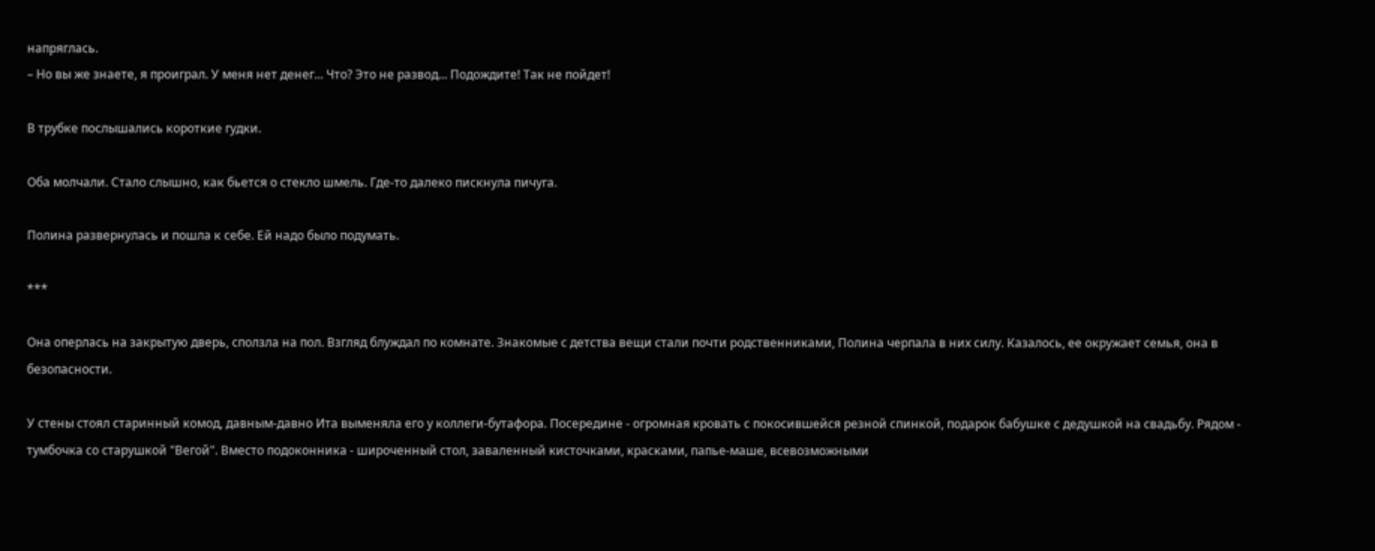напряглась.
– Но вы же знаете, я проиграл. У меня нет денег... Что? Это не развод... Подождите! Так не пойдет!

В трубке послышались короткие гудки.

Оба молчали. Стало слышно, как бьется о стекло шмель. Где-то далеко пискнула пичуга.

Полина развернулась и пошла к себе. Ей надо было подумать.

***

Она оперлась на закрытую дверь, сползла на пол. Взгляд блуждал по комнате. Знакомые с детства вещи стали почти родственниками, Полина черпала в них силу. Казалось, ее окружает семья, она в безопасности.

У стены стоял старинный комод, давным-давно Ита выменяла его у коллеги-бутафора. Посередине - огромная кровать с покосившейся резной спинкой, подарок бабушке с дедушкой на свадьбу. Рядом - тумбочка со старушкой "Вегой". Вместо подоконника - широченный стол, заваленный кисточками, красками, папье-маше, всевозможными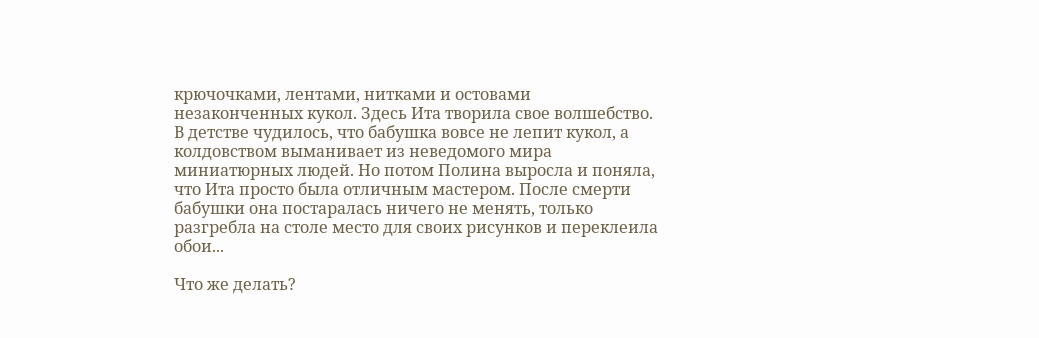крючочками, лентами, нитками и остовами незаконченных кукол. Здесь Ита творила свое волшебство. В детстве чудилось, что бабушка вовсе не лепит кукол, а колдовством выманивает из неведомого мира миниатюрных людей. Но потом Полина выросла и поняла, что Ита просто была отличным мастером. После смерти бабушки она постаралась ничего не менять, только разгребла на столе место для своих рисунков и переклеила обои...

Что же делать?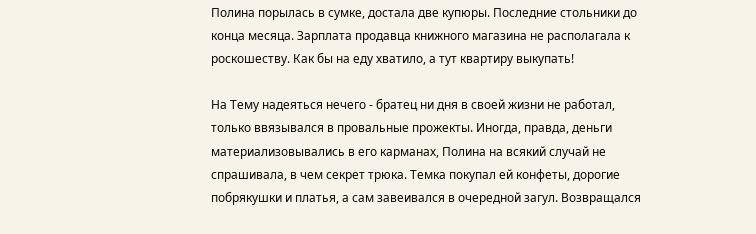Полина порылась в сумке, достала две купюры. Последние стольники до конца месяца. Зарплата продавца книжного магазина не располагала к роскошеству. Как бы на еду хватило, а тут квартиру выкупать!

На Тему надеяться нечего - братец ни дня в своей жизни не работал, только ввязывался в провальные прожекты. Иногда, правда, деньги материализовывались в его карманах, Полина на всякий случай не спрашивала, в чем секрет трюка. Темка покупал ей конфеты, дорогие побрякушки и платья, а сам завеивался в очередной загул. Возвращался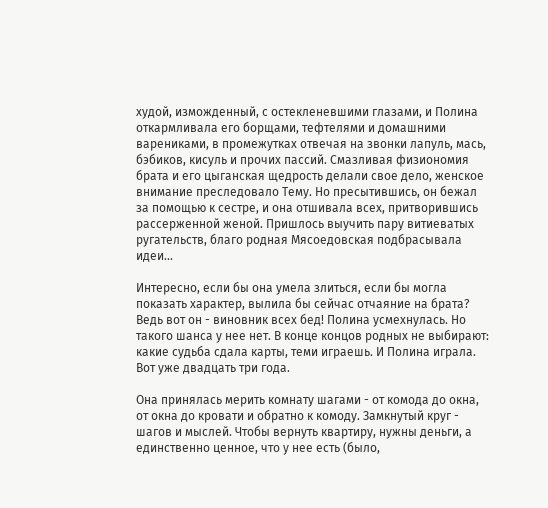худой, изможденный, с остекленевшими глазами, и Полина откармливала его борщами, тефтелями и домашними варениками, в промежутках отвечая на звонки лапуль, мась, бэбиков, кисуль и прочих пассий. Смазливая физиономия брата и его цыганская щедрость делали свое дело, женское внимание преследовало Тему. Но пресытившись, он бежал за помощью к сестре, и она отшивала всех, притворившись рассерженной женой. Пришлось выучить пару витиеватых ругательств, благо родная Мясоедовская подбрасывала идеи...

Интересно, если бы она умела злиться, если бы могла показать характер, вылила бы сейчас отчаяние на брата? Ведь вот он - виновник всех бед! Полина усмехнулась. Но такого шанса у нее нет. В конце концов родных не выбирают: какие судьба сдала карты, теми играешь. И Полина играла. Вот уже двадцать три года.

Она принялась мерить комнату шагами - от комода до окна, от окна до кровати и обратно к комоду. Замкнутый круг - шагов и мыслей. Чтобы вернуть квартиру, нужны деньги, а единственно ценное, что у нее есть (было,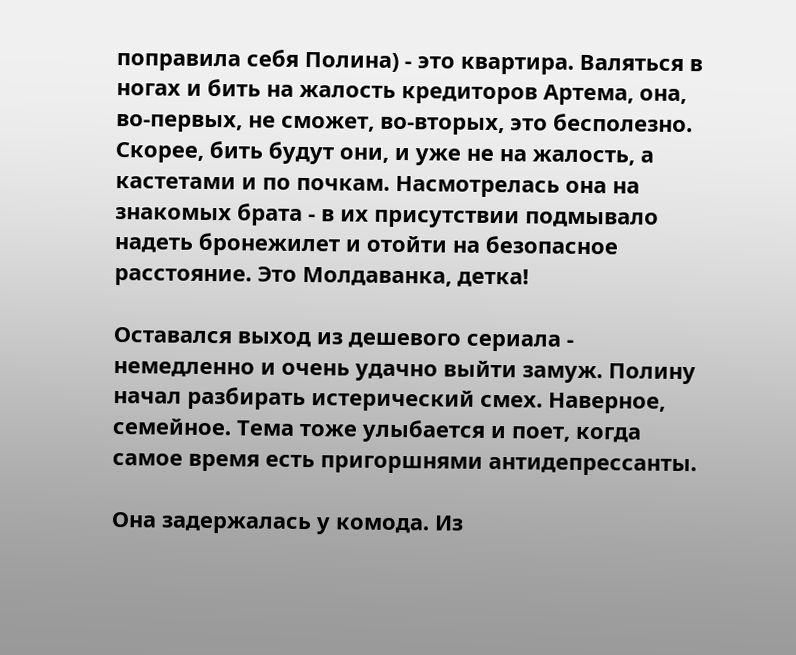поправила себя Полина) - это квартира. Валяться в ногах и бить на жалость кредиторов Артема, она, во-первых, не сможет, во-вторых, это бесполезно. Скорее, бить будут они, и уже не на жалость, а кастетами и по почкам. Насмотрелась она на знакомых брата - в их присутствии подмывало надеть бронежилет и отойти на безопасное расстояние. Это Молдаванка, детка!

Оставался выход из дешевого сериала - немедленно и очень удачно выйти замуж. Полину начал разбирать истерический смех. Наверное, семейное. Тема тоже улыбается и поет, когда самое время есть пригоршнями антидепрессанты.

Она задержалась у комода. Из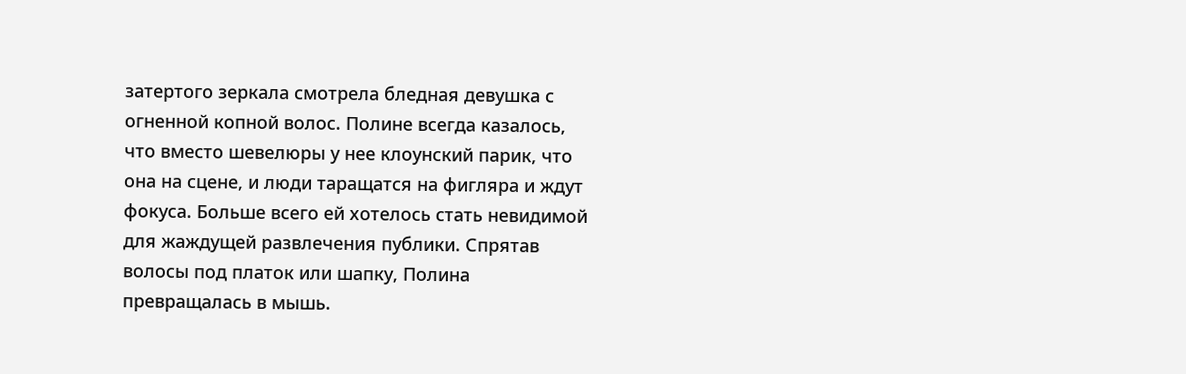затертого зеркала смотрела бледная девушка с огненной копной волос. Полине всегда казалось, что вместо шевелюры у нее клоунский парик, что она на сцене, и люди таращатся на фигляра и ждут фокуса. Больше всего ей хотелось стать невидимой для жаждущей развлечения публики. Спрятав волосы под платок или шапку, Полина превращалась в мышь.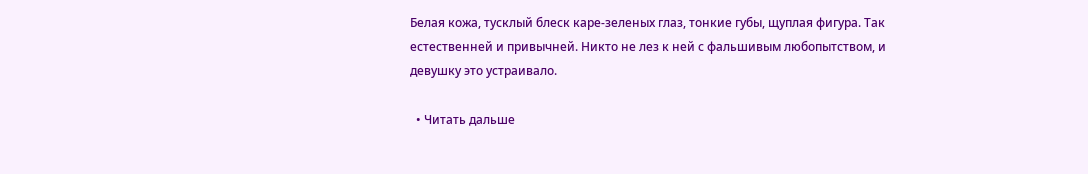Белая кожа, тусклый блеск каре-зеленых глаз, тонкие губы, щуплая фигура. Так естественней и привычней. Никто не лез к ней с фальшивым любопытством, и девушку это устраивало.

  • Читать дальше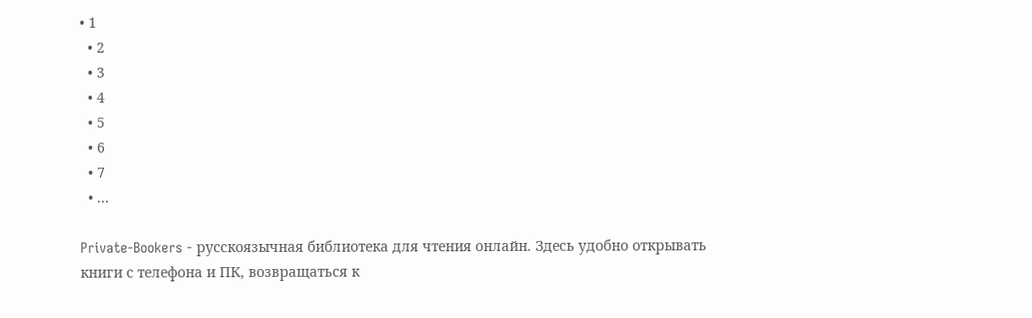• 1
  • 2
  • 3
  • 4
  • 5
  • 6
  • 7
  • ...

Private-Bookers - русскоязычная библиотека для чтения онлайн. Здесь удобно открывать книги с телефона и ПК, возвращаться к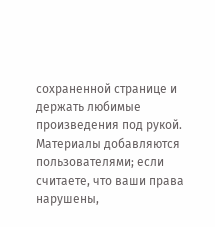сохраненной странице и держать любимые произведения под рукой. Материалы добавляются пользователями; если считаете, что ваши права нарушены,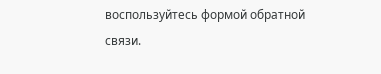воспользуйтесь формой обратной связи.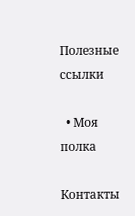Полезные ссылки

  • Моя полка

Контакты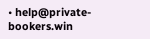• help@private-bookers.win